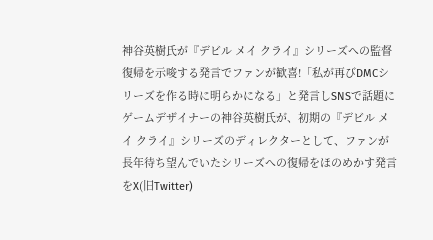神谷英樹氏が『デビル メイ クライ』シリーズへの監督復帰を示唆する発言でファンが歓喜!「私が再びDMCシリーズを作る時に明らかになる」と発言しSNSで話題に
ゲームデザイナーの神谷英樹氏が、初期の『デビル メイ クライ』シリーズのディレクターとして、ファンが長年待ち望んでいたシリーズへの復帰をほのめかす発言をX(旧Twitter)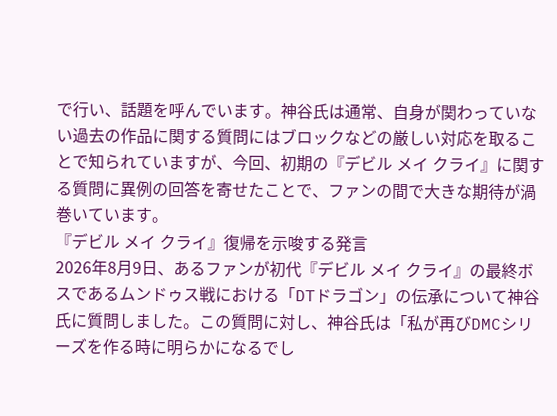で行い、話題を呼んでいます。神谷氏は通常、自身が関わっていない過去の作品に関する質問にはブロックなどの厳しい対応を取ることで知られていますが、今回、初期の『デビル メイ クライ』に関する質問に異例の回答を寄せたことで、ファンの間で大きな期待が渦巻いています。
『デビル メイ クライ』復帰を示唆する発言
2026年8月9日、あるファンが初代『デビル メイ クライ』の最終ボスであるムンドゥス戦における「DTドラゴン」の伝承について神谷氏に質問しました。この質問に対し、神谷氏は「私が再びDMCシリーズを作る時に明らかになるでし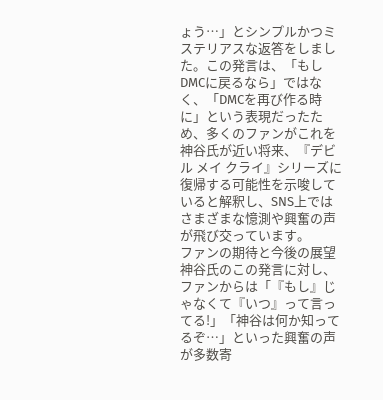ょう…」とシンプルかつミステリアスな返答をしました。この発言は、「もしDMCに戻るなら」ではなく、「DMCを再び作る時に」という表現だったため、多くのファンがこれを神谷氏が近い将来、『デビル メイ クライ』シリーズに復帰する可能性を示唆していると解釈し、SNS上ではさまざまな憶測や興奮の声が飛び交っています。
ファンの期待と今後の展望
神谷氏のこの発言に対し、ファンからは「『もし』じゃなくて『いつ』って言ってる!」「神谷は何か知ってるぞ…」といった興奮の声が多数寄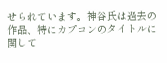せられています。神谷氏は過去の作品、特にカプコンのタイトルに関して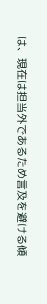は、現在は担当外であるため言及を避ける傾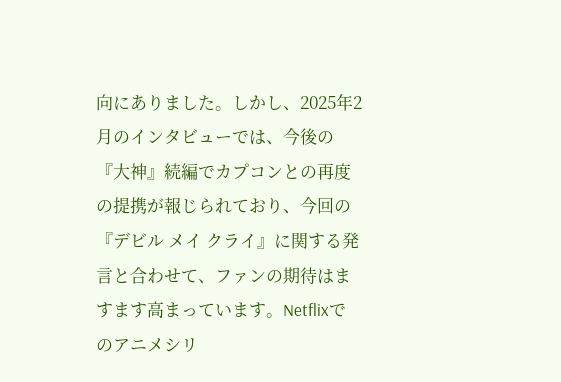向にありました。しかし、2025年2月のインタビューでは、今後の『大神』続編でカプコンとの再度の提携が報じられており、今回の『デビル メイ クライ』に関する発言と合わせて、ファンの期待はますます高まっています。Netflixでのアニメシリ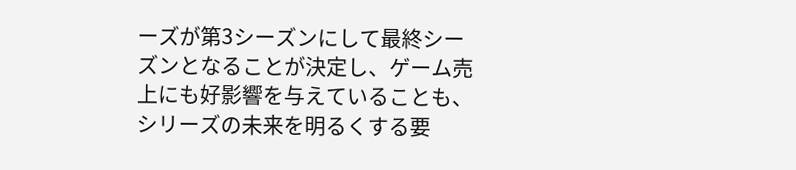ーズが第3シーズンにして最終シーズンとなることが決定し、ゲーム売上にも好影響を与えていることも、シリーズの未来を明るくする要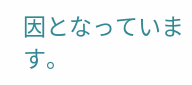因となっています。